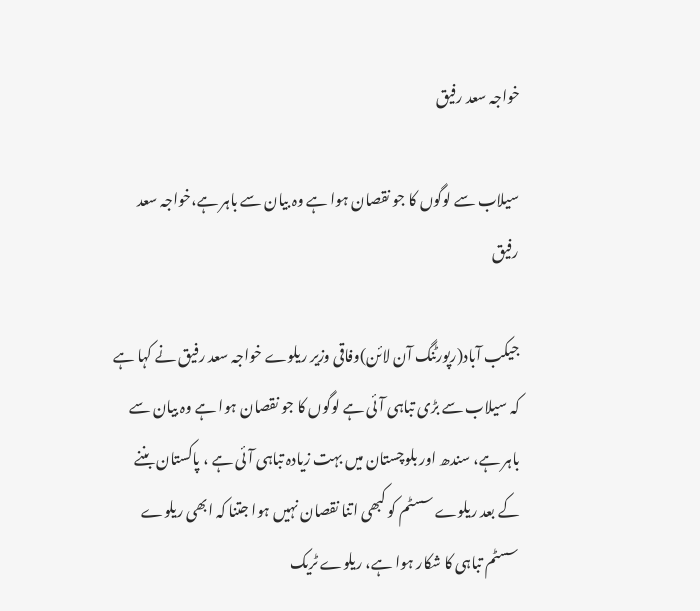خواجہ سعد رفیق

سیلاب سے لوگوں کا جو نقصان ہوا ہے وہ بیان سے باہر ہے،خواجہ سعد رفیق

جیکب آباد(رپورٹنگ آن لائن)وفاقی وزیر ریلوے خواجہ سعد رفیق نے کہا ہے کہ سیلاب سے بڑی تباہی آئی ہے لوگوں کا جو نقصان ہوا ہے وہ بیان سے باہر ہے، سندھ اور بلوچستان میں بہت زیادہ تباہی آئی ہے ، پاکستان بننے کے بعد ریلوے سسٹم کو کبھی اتنا نقصان نہیں ہوا جتنا کہ ابھی ریلوے سسٹم تباہی کا شکار ہوا ہے، ریلوے ٹریک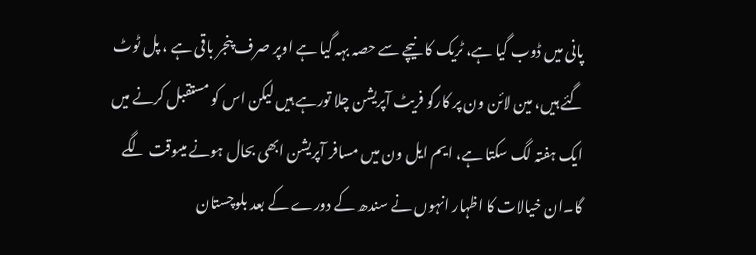پانی میں ڈوب گیا ہے، ٹریک کا نیچے سے حصہ بہہ گیا ہے اوپر صرف پنجر باقی ہے ، پل ٹوٹ گئے ہیں، مین لائن ون پر کارگو فریٹ آپریشن چلا تورہے ہیں لیکن اس کو مستقبل کرنے میں ایک ہفتہ لگ سکتا ہے، ایم ایل ون میں مسافر آپریشن ابھی بحال ہونے میںوقت لگے گا۔ان خیالات کا اظہار انہوں نے سندھ کے دورے کے بعد بلوچستان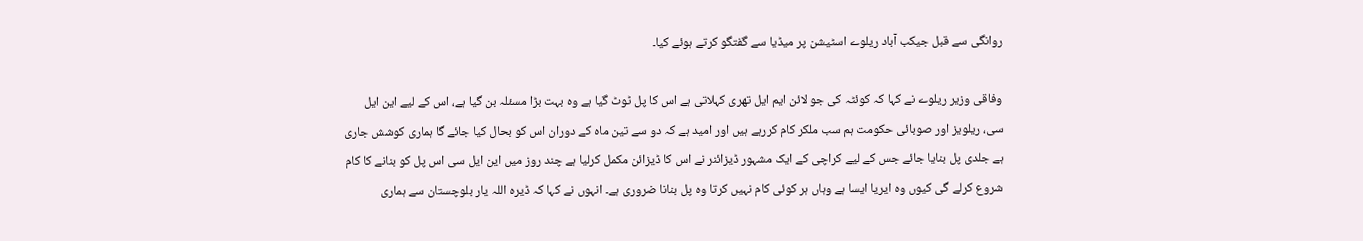روانگی سے قبل جیکب آباد ریلوے اسٹیشن پر میڈیا سے گفتگو کرتے ہوئے کیا۔

وفاقی وزیر ریلوے نے کہا کہ کوئٹہ کی جو لائن ایم ایل تھری کہلاتی ہے اس کا پل ٹوٹ گیا ہے وہ بہت بڑا مسئلہ بن گیا ہے، اس کے لیے این ایل سی، ریلویز اور صوبائی حکومت ہم سب ملکر کام کررہے ہیں اور امید ہے کہ دو سے تین ماہ کے دوران اس کو بحال کیا جائے گا ہماری کوشش جاری ہے جلدی پل بنایا جائے جس کے لیے کراچی کے ایک مشہور ڈیزائنر نے اس کا ڈیزائن مکمل کرلیا ہے چند روز میں این ایل سی اس پل کو بنانے کا کام شروع کرلے گی کیوں وہ ایریا ایسا ہے وہاں ہر کوئی کام نہیں کرتا وہ پل بنانا ضروری ہے۔ انہوں نے کہا کہ ڈیرہ اللہ یار بلوچستان سے ہماری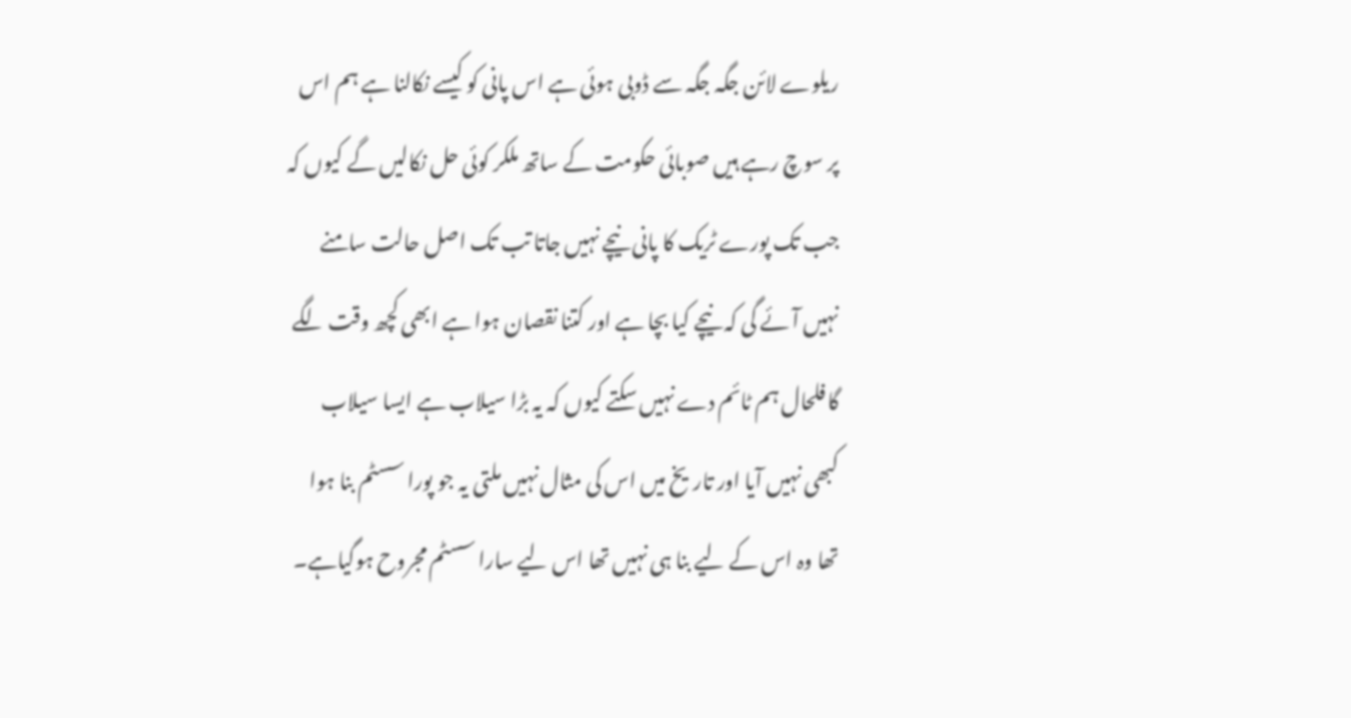ریلوے لائن جگہ جگہ سے ڈوبی ہوئی ہے اس پانی کو کیسے نکالنا ہے ہم اس پر سوچ رہے ہیں صوبائی حکومت کے ساتھ ملکر کوئی حل نکالیں گے کیوں کہ جب تک پورے ٹریک کا پانی نیچے نہیں جاتا تب تک اصل حالت سامنے نہیں آئے گی کہ نیچے کیا بچا ہے اور کتنا نقصان ہوا ہے ابھی کچھ وقت لگے گا فلحال ہم ٹائم دے نہیں سکتے کیوں کہ یہ بڑا سیلاب ہے ایسا سیلاب کبھی نہیں آیا اور تاریخ میں اس کی مثال نہیں ملتی یہ جو پورا سسٹم بنا ہوا تھا وہ اس کے لیے بنا ہی نہیں تھا اس لیے سارا سسٹم مجروح ہوگیاہے۔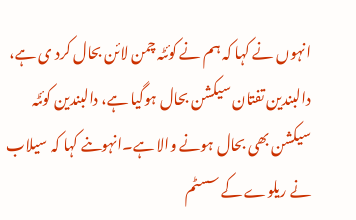انہوں نے کہا کہ ہم نے کوئٹہ چمن لائن بحال کرد ی ہے، دالبندین تفتان سیکشن بحال ہوگیا ہے، دالبندین کوئٹہ سیکشن بھی بحال ہونے والا ہے۔انہوںنے کہا کہ سیلاب نے ریلوے کے سسٹم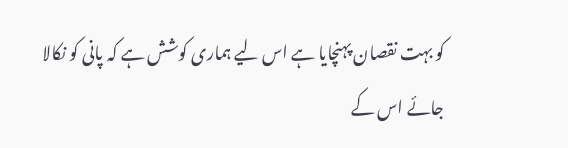کو بہت نقصان پہنچایا ہے اس لیے ہماری کوشش ہے کہ پانی کو نکالا جائے اس کے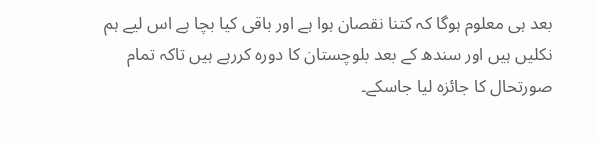بعد ہی معلوم ہوگا کہ کتنا نقصان ہوا ہے اور باقی کیا بچا ہے اس لیے ہم نکلیں ہیں اور سندھ کے بعد بلوچستان کا دورہ کررہے ہیں تاکہ تمام صورتحال کا جائزہ لیا جاسکے۔